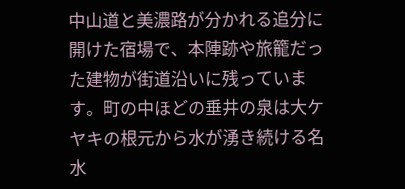中山道と美濃路が分かれる追分に開けた宿場で、本陣跡や旅籠だった建物が街道沿いに残っています。町の中ほどの垂井の泉は大ケヤキの根元から水が湧き続ける名水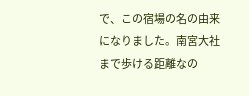で、この宿場の名の由来になりました。南宮大社まで歩ける距離なの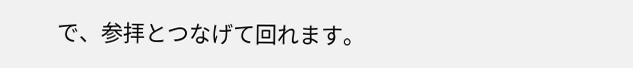で、参拝とつなげて回れます。